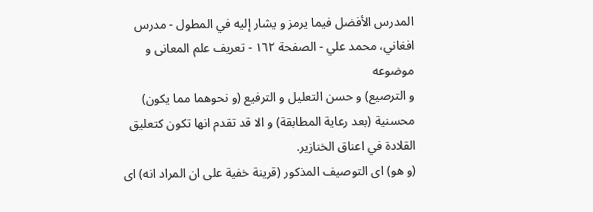المدرس الأفضل فيما يرمز و يشار إليه في المطول - مدرس افغاني، محمد علي - الصفحة ١٦٢ - تعريف علم المعانى و موضوعه
و الترصيع) و حسن التعليل و الترفيع (و نحوهما مما يكون) محسنية (بعد رعاية المطابقة) و الا قد تقدم انها تكون كتعليق القلادة في اعناق الخنازير.
(و هو) اى التوصيف المذكور (قرينة خفية على ان المراد انه) اى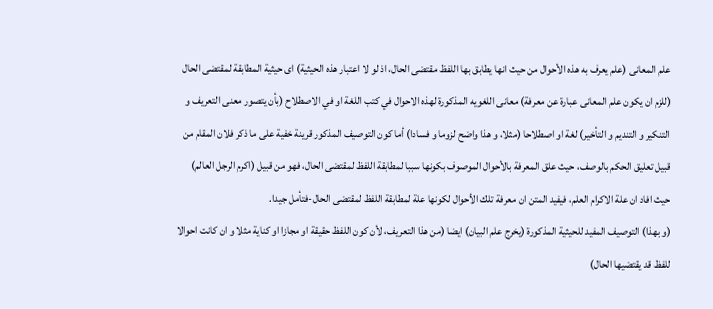علم المعانى (علم يعرف به هذه الأحوال من حيث انها يطابق بها اللفظ مقتضى الحال، اذ لو لا اعتبار هذه الحيثية) اى حيثية المطابقة لمقتضى الحال (للزم ان يكون علم المعانى عبارة عن معرفة) معانى اللغويه المذكورة لهذه الاحوال في كتب اللغة او في الاصطلاح (بأن يتصور معنى التعريف و التنكير و التنديم و التأخير) لغة او اصطلاحا (مثلا، و هذا واضح لزوما و فسادا) أما كون التوصيف المذكور قرينة خفية على ما ذكر فلان المقام من قبيل تعليق الحكم بالوصف، حيث علق المعرفة بالأحوال الموصوف بكونها سببا لمطابقة اللفظ لمقتضى الحال، فهو من قبيل (اكرم الرجل العالم) حيث افاد ان علة الاكرام العلم، فيفيد المتن ان معرفة تلك الأحوال لكونها علة لمطابقة اللفظ لمقتضى الحال-فتأمل جيدا.
(و بهذا) التوصيف المفيد للحيثية المذكورة (يخرج علم البيان) ايضا (من هذا التعريف، لأن كون اللفظ حقيقة او مجازا او كناية مثلا و ان كانت احوالا للفظ قد يقتضيها الحال)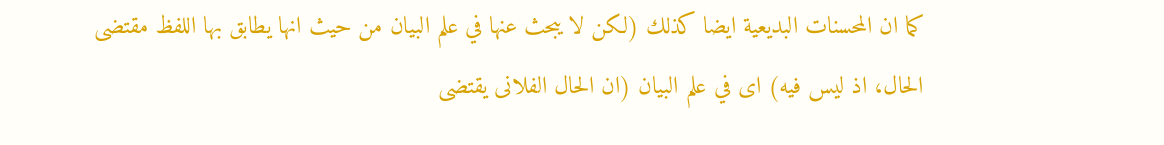كما ان المحسنات البديعية ايضا كذلك (لكن لا يبحث عنها في علم البيان من حيث انها يطابق بها اللفظ مقتضى الحال، اذ ليس فيه) اى في علم البيان (ان الحال الفلانى يقتضى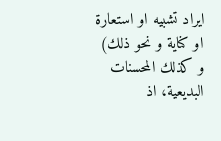ايراد تشبيه او استعارة او كناية و نحو ذلك) و كذلك المحسنات البديعية، اذ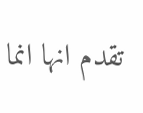تقدم انها انما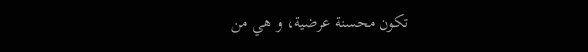تكون محسنة عرضية، و هي من